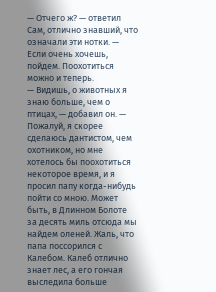— Отчего ж? — ответил Сам, отлично знавший, что означали эти нотки. — Если очень хочешь, пойдем. Поохотиться можно и теперь.
— Видишь, о животных я знаю больше, чем о птицах, — добавил он. — Пожалуй, я скорее сделаюсь дантистом, чем охотником, но мне хотелось бы поохотиться некоторое время, и я просил папу когда-нибудь пойти со мною. Может быть, в Длинном Болоте за десять миль отсюда мы найдем оленей. Жаль, что папа поссорился с Калебом. Калеб отлично знает лес, а его гончая выследила больше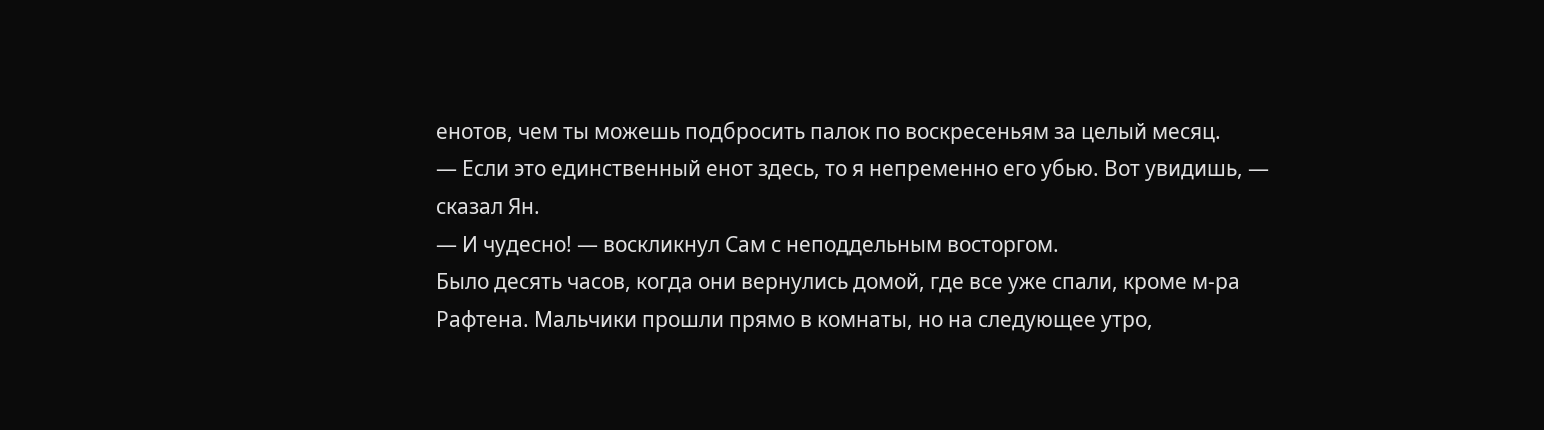енотов, чем ты можешь подбросить палок по воскресеньям за целый месяц.
— Если это единственный енот здесь, то я непременно его убью. Вот увидишь, — сказал Ян.
— И чудесно! — воскликнул Сам с неподдельным восторгом.
Было десять часов, когда они вернулись домой, где все уже спали, кроме м-ра Рафтена. Мальчики прошли прямо в комнаты, но на следующее утро,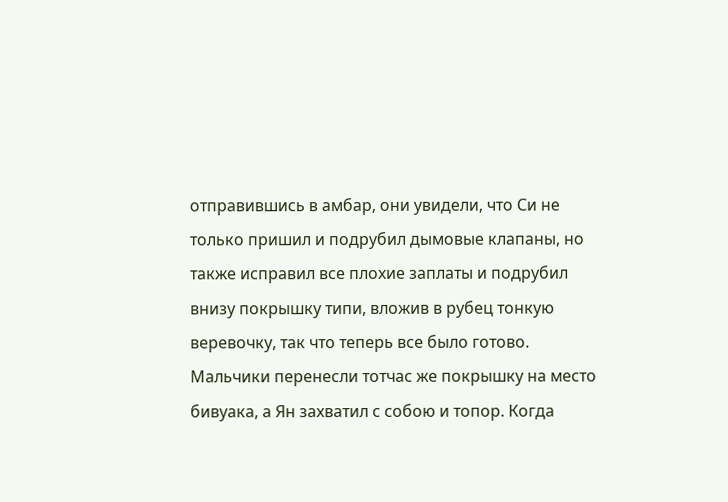отправившись в амбар, они увидели, что Си не только пришил и подрубил дымовые клапаны, но также исправил все плохие заплаты и подрубил внизу покрышку типи, вложив в рубец тонкую веревочку, так что теперь все было готово.
Мальчики перенесли тотчас же покрышку на место бивуака, а Ян захватил с собою и топор. Когда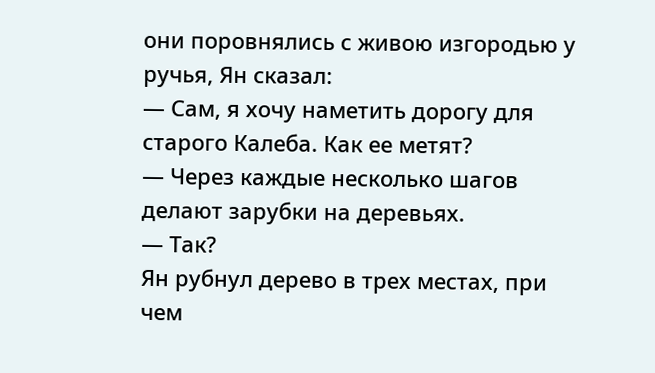они поровнялись с живою изгородью у ручья, Ян сказал:
— Сам, я хочу наметить дорогу для старого Калеба. Как ее метят?
— Через каждые несколько шагов делают зарубки на деревьях.
— Так?
Ян рубнул дерево в трех местах, при чем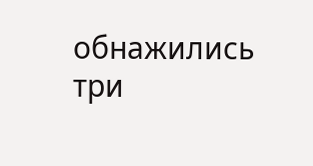обнажились три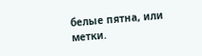белые пятна, или метки.